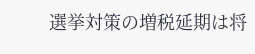選挙対策の増税延期は将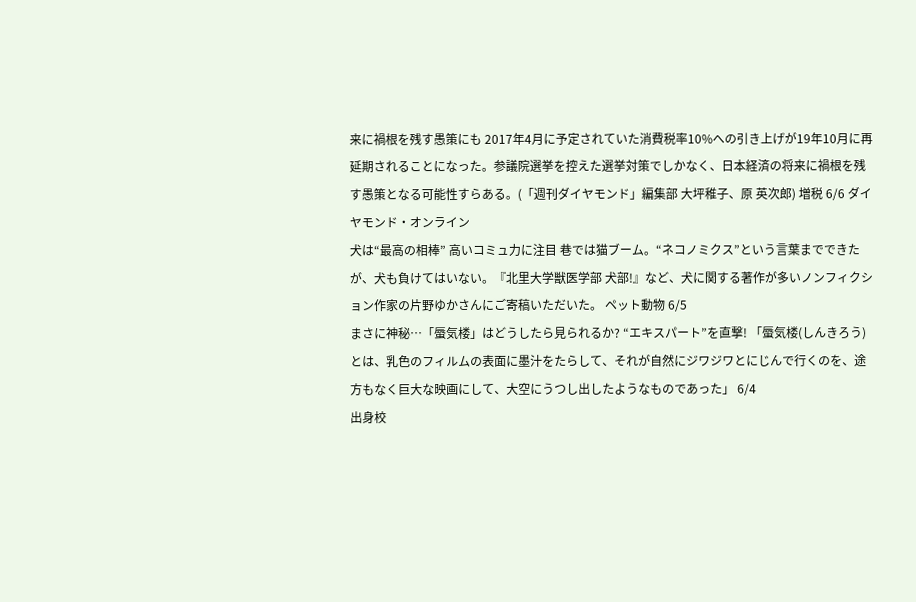来に禍根を残す愚策にも 2017年4月に予定されていた消費税率10%への引き上げが19年10月に再延期されることになった。参議院選挙を控えた選挙対策でしかなく、日本経済の将来に禍根を残す愚策となる可能性すらある。(「週刊ダイヤモンド」編集部 大坪稚子、原 英次郎) 増税 6/6 ダイヤモンド・オンライン
犬は“最高の相棒” 高いコミュ力に注目 巷では猫ブーム。“ネコノミクス”という言葉までできたが、犬も負けてはいない。『北里大学獣医学部 犬部!』など、犬に関する著作が多いノンフィクション作家の片野ゆかさんにご寄稿いただいた。 ペット動物 6/5
まさに神秘…「蜃気楼」はどうしたら見られるか? “エキスパート”を直撃! 「蜃気楼(しんきろう)とは、乳色のフィルムの表面に墨汁をたらして、それが自然にジワジワとにじんで行くのを、途方もなく巨大な映画にして、大空にうつし出したようなものであった」 6/4
出身校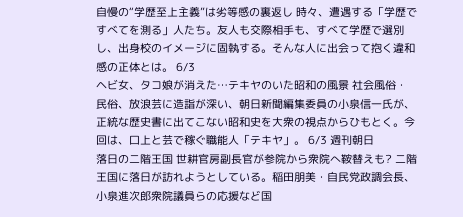自慢の“学歴至上主義”は劣等感の裏返し 時々、遭遇する「学歴ですべてを測る」人たち。友人も交際相手も、すべて学歴で選別し、出身校のイメージに固執する。そんな人に出会って抱く違和感の正体とは。 6/3
ヘビ女、タコ娘が消えた…テキヤのいた昭和の風景 社会風俗・民俗、放浪芸に造詣が深い、朝日新聞編集委員の小泉信一氏が、正統な歴史書に出てこない昭和史を大衆の視点からひもとく。今回は、口上と芸で稼ぐ職能人「テキヤ」。 6/3 週刊朝日
落日の二階王国 世耕官房副長官が参院から衆院へ鞍替えも? 二階王国に落日が訪れようとしている。稲田朋美・自民党政調会長、小泉進次郎衆院議員らの応援など国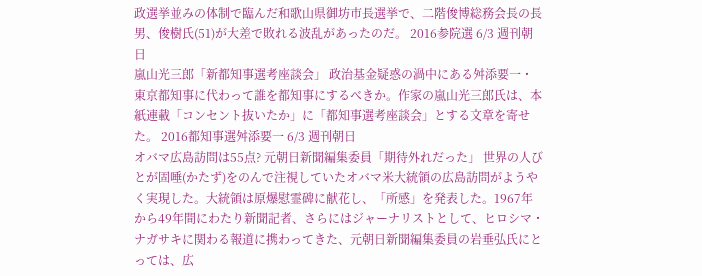政選挙並みの体制で臨んだ和歌山県御坊市長選挙で、二階俊博総務会長の長男、俊樹氏(51)が大差で敗れる波乱があったのだ。 2016参院選 6/3 週刊朝日
嵐山光三郎「新都知事選考座談会」 政治基金疑惑の渦中にある舛添要一・東京都知事に代わって誰を都知事にするべきか。作家の嵐山光三郎氏は、本紙連載「コンセント抜いたか」に「都知事選考座談会」とする文章を寄せた。 2016都知事選舛添要一 6/3 週刊朝日
オバマ広島訪問は55点? 元朝日新聞編集委員「期待外れだった」 世界の人びとが固唾(かたず)をのんで注視していたオバマ米大統領の広島訪問がようやく実現した。大統領は原爆慰霊碑に献花し、「所感」を発表した。1967年から49年間にわたり新聞記者、さらにはジャーナリストとして、ヒロシマ・ナガサキに関わる報道に携わってきた、元朝日新聞編集委員の岩垂弘氏にとっては、広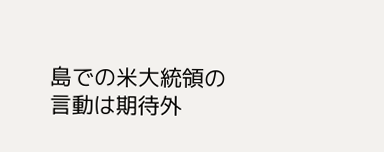島での米大統領の言動は期待外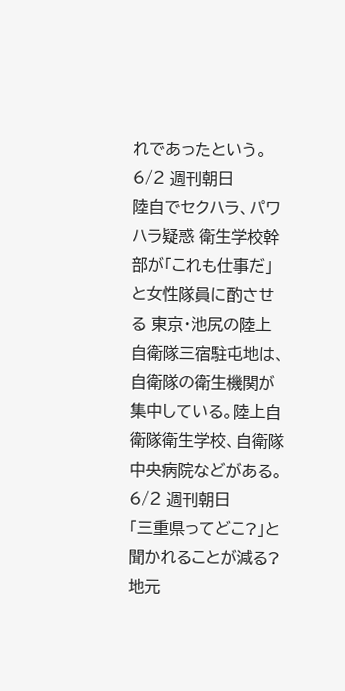れであったという。 6/2 週刊朝日
陸自でセクハラ、パワハラ疑惑 衛生学校幹部が「これも仕事だ」と女性隊員に酌させる 東京・池尻の陸上自衛隊三宿駐屯地は、自衛隊の衛生機関が集中している。陸上自衛隊衛生学校、自衛隊中央病院などがある。 6/2 週刊朝日
「三重県ってどこ?」と聞かれることが減る? 地元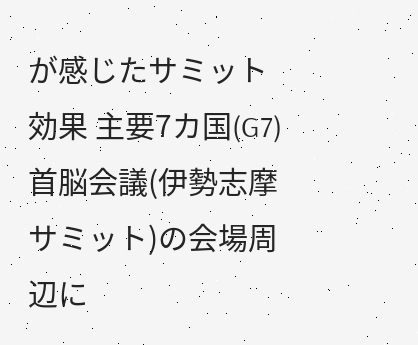が感じたサミット効果 主要7カ国(G7)首脳会議(伊勢志摩サミット)の会場周辺に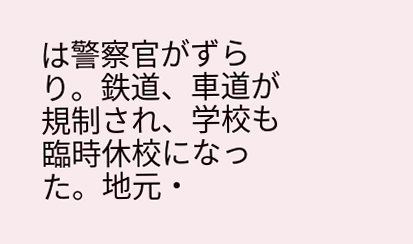は警察官がずらり。鉄道、車道が規制され、学校も臨時休校になった。地元・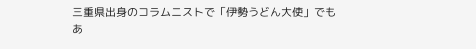三重県出身のコラムニストで「伊勢うどん大使」でもあ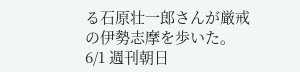る石原壮一郎さんが厳戒の伊勢志摩を歩いた。 6/1 週刊朝日